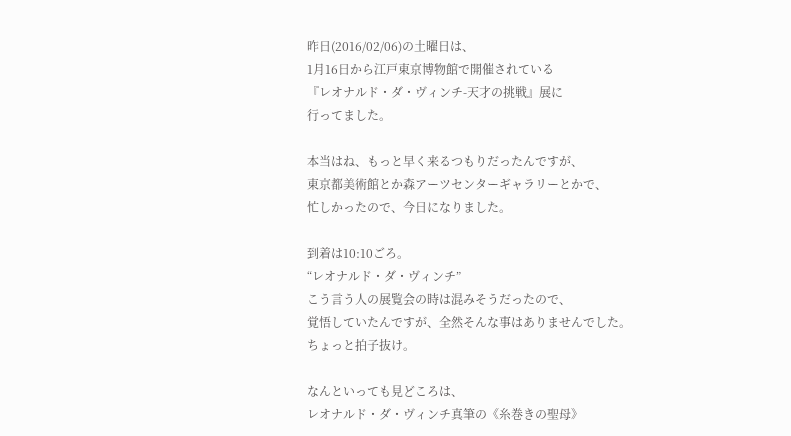昨日(2016/02/06)の土曜日は、
1月16日から江戸東京博物館で開催されている
『レオナルド・ダ・ヴィンチ-天才の挑戦』展に
行ってました。

本当はね、もっと早く来るつもりだったんですが、
東京都美術館とか森アーツセンターギャラリーとかで、
忙しかったので、今日になりました。

到着は10:10ごろ。
“レオナルド・ダ・ヴィンチ”
こう言う人の展覧会の時は混みそうだったので、
覚悟していたんですが、全然そんな事はありませんでした。
ちょっと拍子抜け。

なんといっても見どころは、
レオナルド・ダ・ヴィンチ真筆の《糸巻きの聖母》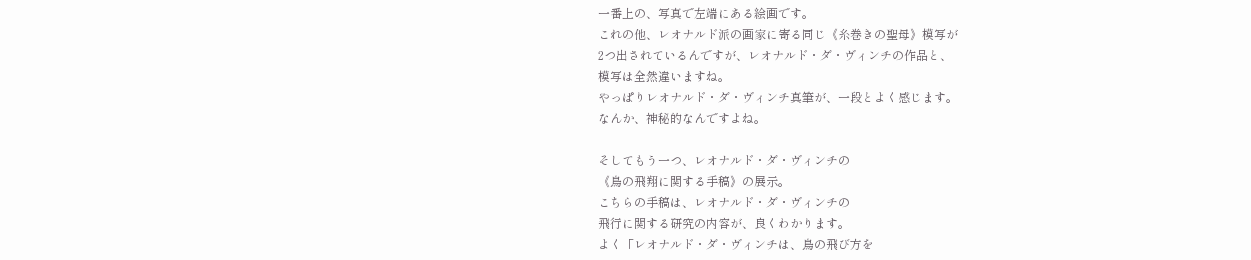一番上の、写真で左端にある絵画です。
これの他、レオナルド派の画家に寄る同じ《糸巻きの聖母》模写が
2つ出されているんですが、レオナルド・ダ・ヴィンチの作品と、
模写は全然違いますね。
やっぱりレオナルド・ダ・ヴィンチ真筆が、一段とよく感じます。
なんか、神秘的なんですよね。

そしてもう一つ、レオナルド・ダ・ヴィンチの
《鳥の飛翔に関する手稿》の展示。
こちらの手稿は、レオナルド・ダ・ヴィンチの
飛行に関する研究の内容が、良くわかります。
よく「レオナルド・ダ・ヴィンチは、鳥の飛び方を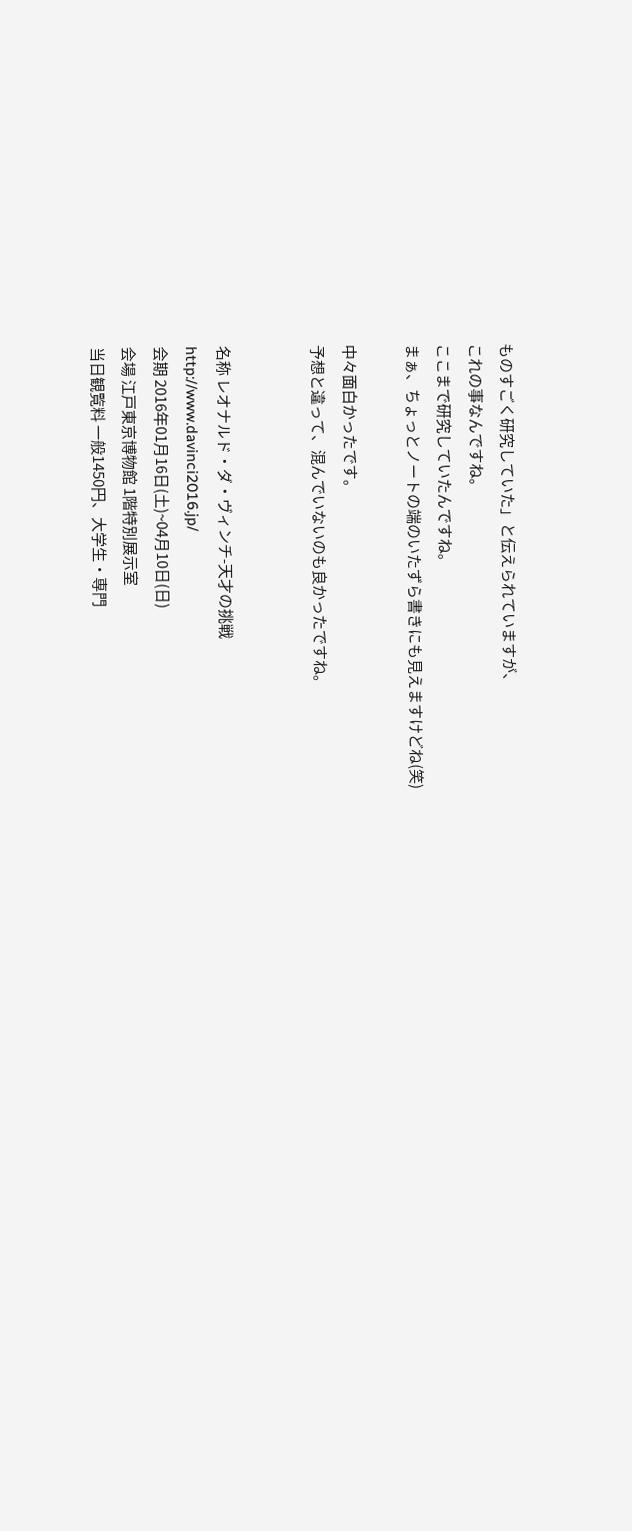ものすごく研究していた」と伝えられていますが、
これの事なんですね。
ここまで研究していたんですね。
まぁ、ちょっとノートの端のいたずら書きにも見えますけどね(笑)

中々面白かったです。
予想と違って、混んでいないのも良かったですね。


名称 レオナルド・ダ・ヴィンチ-天才の挑戦
http://www.davinci2016.jp/
会期 2016年01月16日(土)~04月10日(日)
会場 江戸東京博物館 1階特別展示室
当日観覧料 一般1450円、大学生・専門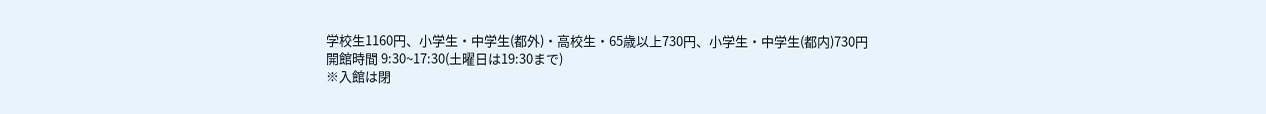学校生1160円、小学生・中学生(都外)・高校生・65歳以上730円、小学生・中学生(都内)730円
開館時間 9:30~17:30(土曜日は19:30まで)
※入館は閉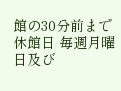館の30分前まで
休館日 毎週月曜日及び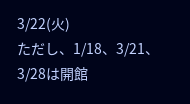3/22(火)
ただし、1/18、3/21、3/28は開館